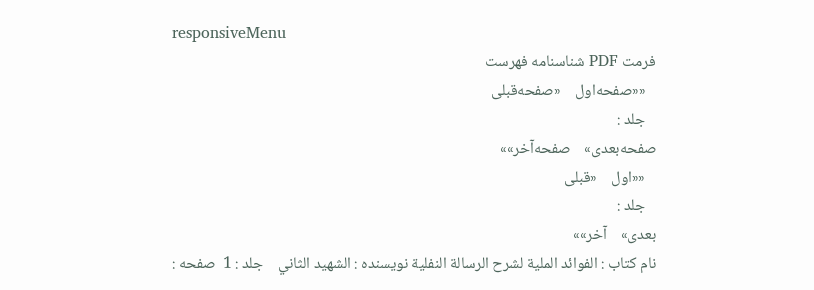responsiveMenu
فرمت PDF شناسنامه فهرست
   ««صفحه‌اول    «صفحه‌قبلی
   جلد :
صفحه‌بعدی»    صفحه‌آخر»»
   ««اول    «قبلی
   جلد :
بعدی»    آخر»»
نام کتاب : الفوائد الملية لشرح الرسالة النفلية نویسنده : الشهيد الثاني    جلد : 1  صفحه :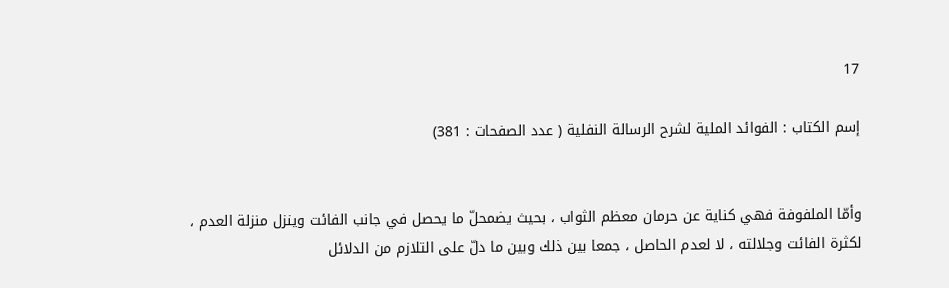17

إسم الكتاب : الفوائد الملية لشرح الرسالة النفلية ( عدد الصفحات : 381)


وأمّا الملفوفة فهي كناية عن حرمان معظم الثواب ، بحيث يضمحلّ ما يحصل في جانب الفائت وينزل منزلة العدم ، لكثرة الفائت وجلالته ، لا لعدم الحاصل ، جمعا بين ذلك وبين ما دلّ على التلازم من الدلائل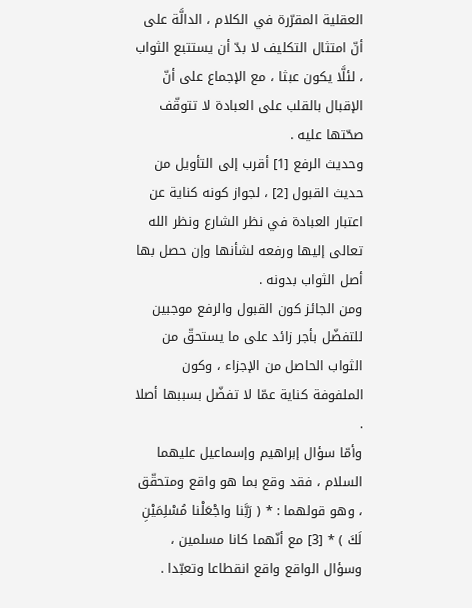العقلية المقرّرة في الكلام ، الدالَّة على أنّ امتثال التكليف لا بدّ أن يستتبع الثواب ، لئلَّا يكون عبثا ، مع الإجماع على أنّ الإقبال بالقلب على العبادة لا تتوقّف صحّتها عليه .
وحديث الرفع [1] أقرب إلى التأويل من حديث القبول [2] ، لجواز كونه كناية عن اعتبار العبادة في نظر الشارع ونظر الله تعالى إليها ورفعه لشأنها وإن حصل بها أصل الثواب بدونه .
ومن الجائز كون القبول والرفع موجبين للتفضّل بأجر زائد على ما يستحقّ من الثواب الحاصل من الإجزاء ، وكون الملفوفة كناية عمّا لا تفضّل بسببها أصلا .
وأمّا سؤال إبراهيم وإسماعيل عليهما السلام ، فقد وقع بما هو واقع ومتحقّق ، وهو قولهما : * ( رَبَّنا واجْعَلْنا مُسْلِمَيْنِ لَكَ ) * [3] مع أنّهما كانا مسلمين ، وسؤال الواقع واقع انقطاعا وتعبّدا .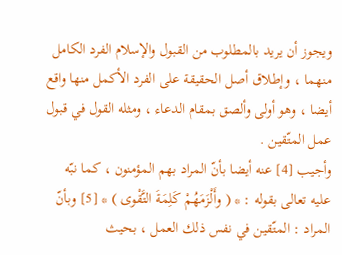ويجوز أن يريد بالمطلوب من القبول والإسلام الفرد الكامل منهما ، وإطلاق أصل الحقيقة على الفرد الأكمل منها واقع أيضا ، وهو أولى وألصق بمقام الدعاء ، ومثله القول في قبول عمل المتّقين .
وأجيب [4] عنه أيضا بأنّ المراد بهم المؤمنون ، كما نبّه عليه تعالى بقوله : * ( وأَلْزَمَهُمْ كَلِمَةَ التَّقْوى ) * [5] وبأنّ المراد : المتّقين في نفس ذلك العمل ، بحيث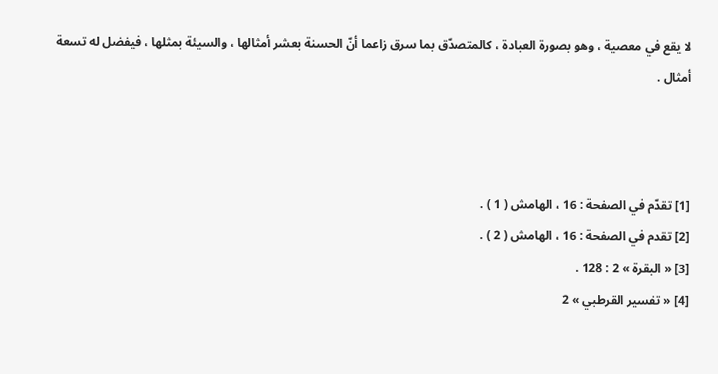لا يقع في معصية ، وهو بصورة العبادة ، كالمتصدّق بما سرق زاعما أنّ الحسنة بعشر أمثالها ، والسيئة بمثلها ، فيفضل له تسعة أمثال .



[1] تقدّم في الصفحة : 16 ، الهامش ( 1 ) .
[2] تقدم في الصفحة : 16 ، الهامش ( 2 ) .
[3] « البقرة » 2 : 128 .
[4] « تفسير القرطبي » 2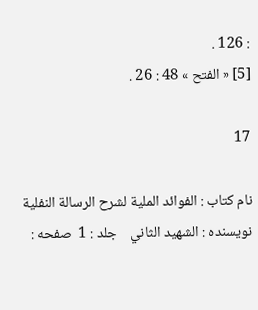: 126 .
[5] « الفتح » 48 : 26 .

17

نام کتاب : الفوائد الملية لشرح الرسالة النفلية نویسنده : الشهيد الثاني    جلد : 1  صفحه :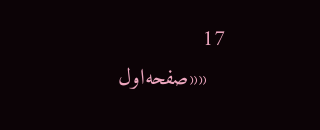17
   ««صفحه‌اول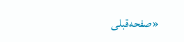«صفحه‌قبلی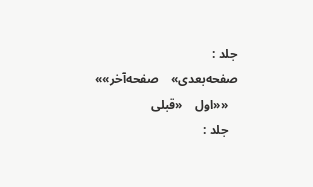جلد :
صفحه‌بعدی»    صفحه‌آخر»»
   ««اول    «قبلی
   جلد :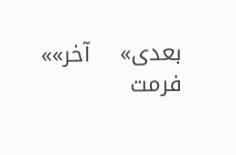بعدی»    آخر»»
فرمت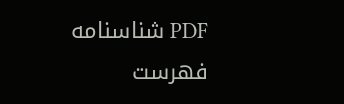PDF شناسنامه فهرست